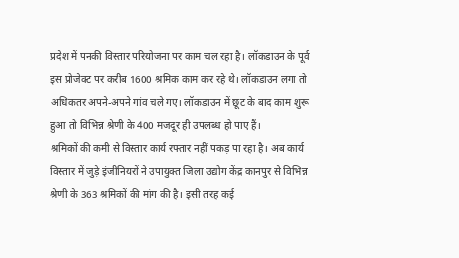प्रदेश में पनकी विस्तार परियोजना पर काम चल रहा है। लॉकडाउन के पूर्व इस प्रोजेक्ट पर करीब 1600 श्रमिक काम कर रहे थे। लॉकडाउन लगा तो अधिकतर अपने-अपने गांव चले गए। लॉकडाउन में छूट के बाद काम शुरू हुआ तो विभिन्न श्रेणी के 400 मजदूर ही उपलब्ध हो पाए हैं।
श्रमिकों की कमी से विस्तार कार्य रफ्तार नहीं पकड़ पा रहा है। अब कार्य विस्तार में जुड़े इंजीनियरों ने उपायुक्त जिला उद्योग केंद्र कानपुर से विभिन्न श्रेणी के 363 श्रमिकों की मांग की है। इसी तरह कई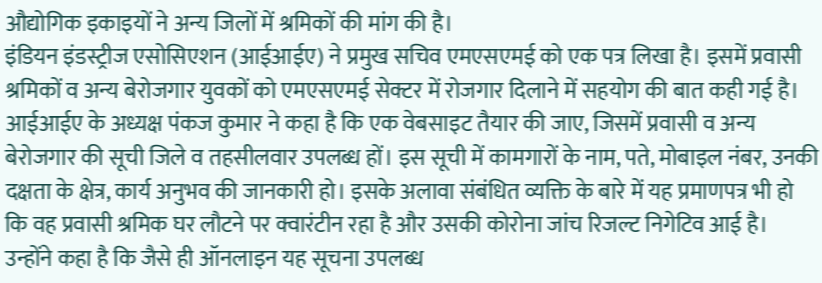औद्योगिक इकाइयों ने अन्य जिलों में श्रमिकों की मांग की है।
इंडियन इंडस्ट्रीज एसोसिएशन (आईआईए) ने प्रमुख सचिव एमएसएमई को एक पत्र लिखा है। इसमें प्रवासी श्रमिकों व अन्य बेरोजगार युवकों को एमएसएमई सेक्टर में रोजगार दिलाने में सहयोग की बात कही गई है।
आईआईए के अध्यक्ष पंकज कुमार ने कहा है कि एक वेबसाइट तैयार की जाए, जिसमें प्रवासी व अन्य बेरोजगार की सूची जिले व तहसीलवार उपलब्ध हों। इस सूची में कामगारों के नाम, पते, मोबाइल नंबर, उनकी दक्षता के क्षेत्र, कार्य अनुभव की जानकारी हो। इसके अलावा संबंधित व्यक्ति के बारे में यह प्रमाणपत्र भी हो कि वह प्रवासी श्रमिक घर लौटने पर क्वारंटीन रहा है और उसकी कोरोना जांच रिजल्ट निगेटिव आई है।
उन्होंने कहा है कि जैसे ही ऑनलाइन यह सूचना उपलब्ध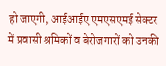हो जाएगी, आईआईए एमएसएमई सेक्टर में प्रवासी श्रमिकों व बेरोजगारों को उनकी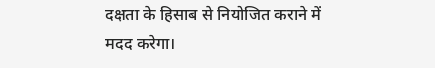दक्षता के हिसाब से नियोजित कराने में मदद करेगा।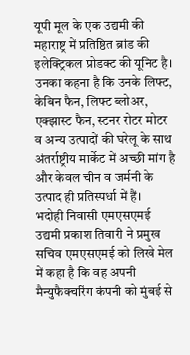यूपी मूल के एक उद्यमी की महाराष्ट्र में प्रतिष्ठित ब्रांड की इलेक्ट्रिकल प्रोडक्ट की यूनिट है। उनका कहना है कि उनके लिफ्ट, केबिन फैन, लिफ्ट ब्लोअर, एक्झास्ट फैन, स्टनर रोटर मोटर व अन्य उत्पादों की घरेलू के साथ अंतर्राष्ट्रीय मार्केट में अच्छी मांग है और केवल चीन व जर्मनी के उत्पाद ही प्रतिस्पर्धा में हैं।
भदोही निवासी एमएसएमई उद्यमी प्रकाश तिवारी ने प्रमुख सचिव एमएसएमई को लिखे मेल में कहा है कि वह अपनी मैन्युफैक्चरिंग कंपनी को मुंबई से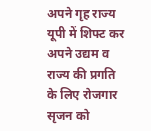अपने गृह राज्य यूपी में शिफ्ट कर अपने उद्यम व राज्य की प्रगति के लिए रोजगार सृजन को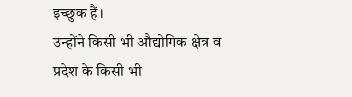इच्छुक हैं।
उन्होंने किसी भी औद्योगिक क्षेत्र व प्रदेश के किसी भी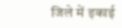जिले में इकाई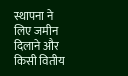स्थापना ने लिए जमीन दिलाने और किसी वितीय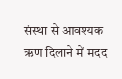संस्था से आवश्यक ऋण दिलाने में मदद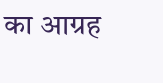का आग्रह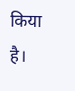किया है।